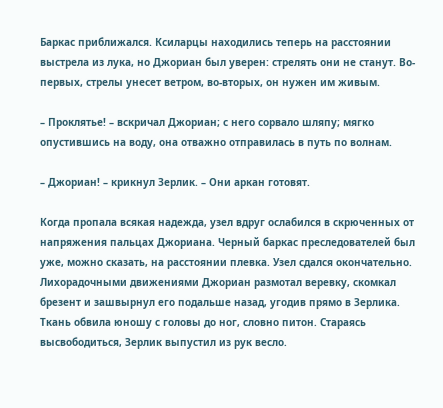Баркас приближался. Ксиларцы находились теперь на расстоянии выстрела из лука, но Джориан был уверен: стрелять они не станут. Во-первых, стрелы унесет ветром, во-вторых, он нужен им живым.

– Проклятье! – вскричал Джориан; с него сорвало шляпу; мягко опустившись на воду, она отважно отправилась в путь по волнам.

– Джориан! – крикнул Зерлик. – Они аркан готовят.

Когда пропала всякая надежда, узел вдруг ослабился в скрюченных от напряжения пальцах Джориана. Черный баркас преследователей был уже, можно сказать, на расстоянии плевка. Узел сдался окончательно. Лихорадочными движениями Джориан размотал веревку, скомкал брезент и зашвырнул его подальше назад, угодив прямо в Зерлика. Ткань обвила юношу с головы до ног, словно питон. Стараясь высвободиться, Зерлик выпустил из рук весло.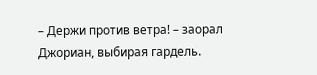– Держи против ветра! – заорал Джориан, выбирая гардель.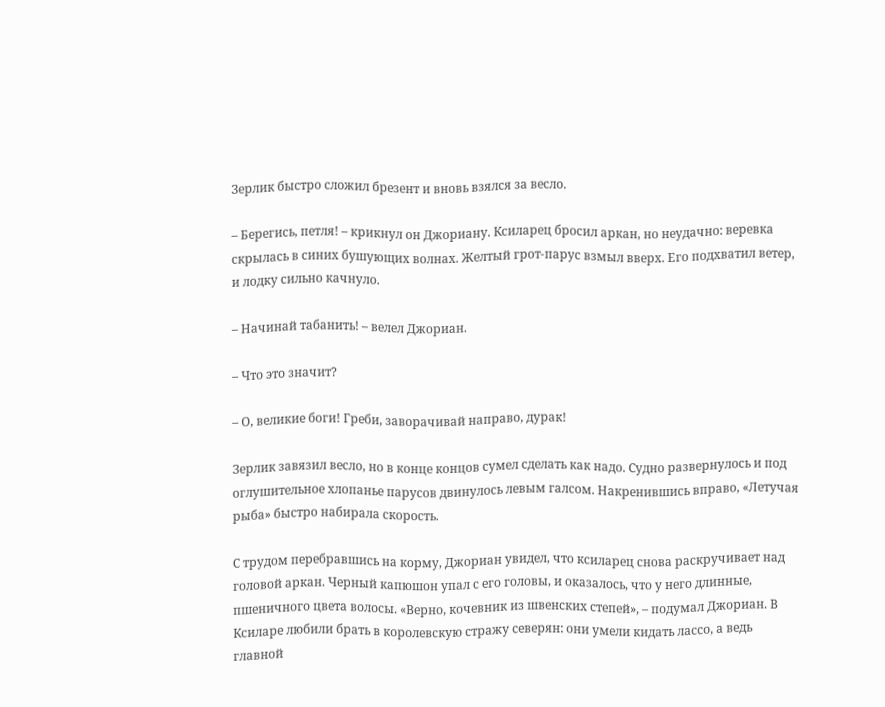Зерлик быстро сложил брезент и вновь взялся за весло.

– Берегись, петля! – крикнул он Джориану. Ксиларец бросил аркан, но неудачно: веревка скрылась в синих бушующих волнах. Желтый грот-парус взмыл вверх. Его подхватил ветер, и лодку сильно качнуло.

– Начинай табанить! – велел Джориан.

– Что это значит?

– О, великие боги! Греби, заворачивай направо, дурак!

Зерлик завязил весло, но в конце концов сумел сделать как надо. Судно развернулось и под оглушительное хлопанье парусов двинулось левым галсом. Накренившись вправо, «Летучая рыба» быстро набирала скорость.

С трудом перебравшись на корму, Джориан увидел, что ксиларец снова раскручивает над головой аркан. Черный капюшон упал с его головы, и оказалось, что у него длинные, пшеничного цвета волосы. «Верно, кочевник из швенских степей», – подумал Джориан. В Ксиларе любили брать в королевскую стражу северян: они умели кидать лассо, а ведь главной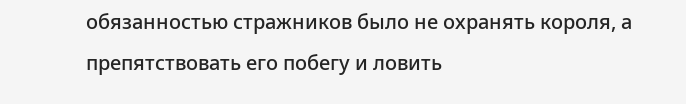обязанностью стражников было не охранять короля, а препятствовать его побегу и ловить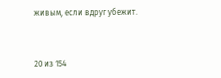живым, если вдруг убежит.



20 из 154